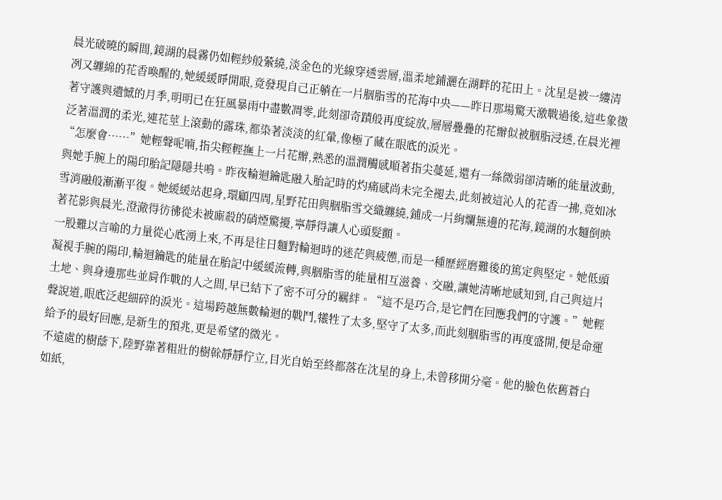晨光破曉的瞬間,鏡湖的晨霧仍如輕紗般縈繞,淡金色的光線穿透雲層,溫柔地鋪灑在湖畔的花田上。沈星是被一縷清冽又纏綿的花香喚醒的,她緩緩睜開眼,竟發現自己正躺在一片胭脂雪的花海中央——昨日那場驚天激戰過後,這些象徵著守護與遺憾的月季,明明已在狂風暴雨中盡數凋零,此刻卻奇蹟般再度綻放,層層疊疊的花瓣似被胭脂浸透,在晨光裡泛著溫潤的柔光,連花莖上滾動的露珠,都染著淡淡的紅暈,像極了藏在眼底的淚光。
“怎麼會……”她輕聲呢喃,指尖輕輕撫上一片花瓣,熟悉的溫潤觸感順著指尖蔓延,還有一絲微弱卻清晰的能量波動,與她手腕上的陽印胎記隱隱共鳴。昨夜輪迴鑰匙融入胎記時的灼痛感尚未完全褪去,此刻被這沁人的花香一拂,竟如冰雪消融般漸漸平復。她緩緩站起身,環顧四周,星野花田與胭脂雪交織纏繞,鋪成一片絢爛無邊的花海,鏡湖的水麵倒映著花影與晨光,澄澈得彷彿從未被廝殺的硝煙驚擾,寧靜得讓人心頭髮顫。
一股難以言喻的力量從心底湧上來,不再是往日麵對輪迴時的迷茫與疲憊,而是一種歷經磨難後的篤定與堅定。她低頭凝視手腕的陽印,輪迴鑰匙的能量在胎記中緩緩流轉,與胭脂雪的能量相互滋養、交融,讓她清晰地感知到,自己與這片土地、與身邊那些並肩作戰的人之間,早已結下了密不可分的羈絆。“這不是巧合,是它們在回應我們的守護。”她輕聲說道,眼底泛起細碎的淚光。這場跨越無數輪迴的戰鬥,犧牲了太多,堅守了太多,而此刻胭脂雪的再度盛開,便是命運給予的最好回應,是新生的預兆,更是希望的微光。
不遠處的樹蔭下,陸野靠著粗壯的樹榦靜靜佇立,目光自始至終都落在沈星的身上,未曾移開分毫。他的臉色依舊蒼白如紙,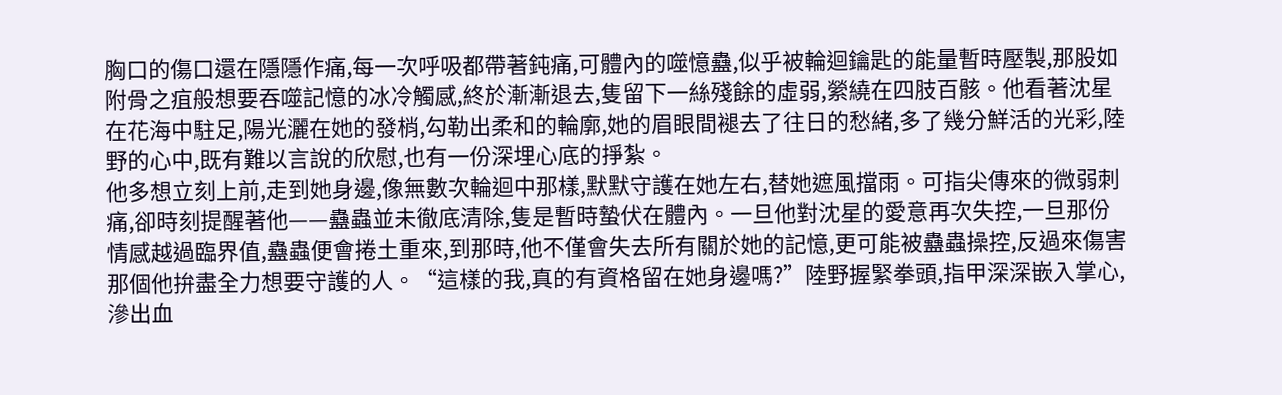胸口的傷口還在隱隱作痛,每一次呼吸都帶著鈍痛,可體內的噬憶蠱,似乎被輪迴鑰匙的能量暫時壓製,那股如附骨之疽般想要吞噬記憶的冰冷觸感,終於漸漸退去,隻留下一絲殘餘的虛弱,縈繞在四肢百骸。他看著沈星在花海中駐足,陽光灑在她的發梢,勾勒出柔和的輪廓,她的眉眼間褪去了往日的愁緒,多了幾分鮮活的光彩,陸野的心中,既有難以言說的欣慰,也有一份深埋心底的掙紮。
他多想立刻上前,走到她身邊,像無數次輪迴中那樣,默默守護在她左右,替她遮風擋雨。可指尖傳來的微弱刺痛,卻時刻提醒著他——蠱蟲並未徹底清除,隻是暫時蟄伏在體內。一旦他對沈星的愛意再次失控,一旦那份情感越過臨界值,蠱蟲便會捲土重來,到那時,他不僅會失去所有關於她的記憶,更可能被蠱蟲操控,反過來傷害那個他拚盡全力想要守護的人。“這樣的我,真的有資格留在她身邊嗎?”陸野握緊拳頭,指甲深深嵌入掌心,滲出血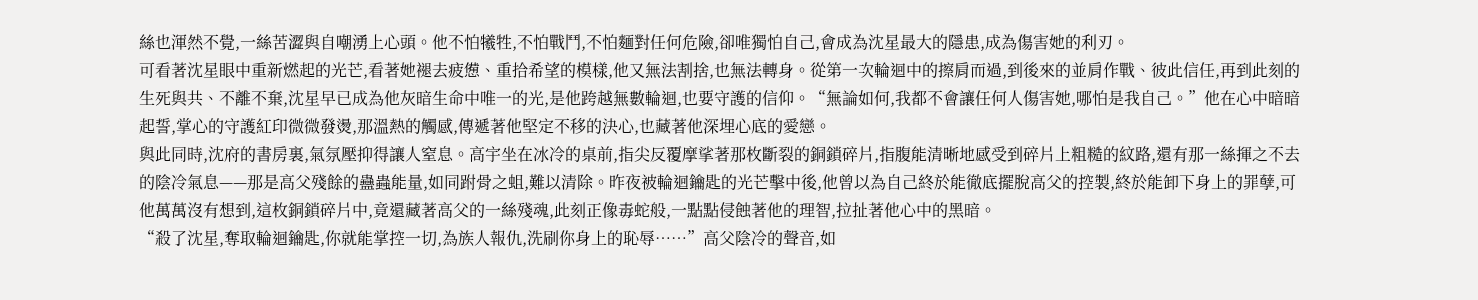絲也渾然不覺,一絲苦澀與自嘲湧上心頭。他不怕犧牲,不怕戰鬥,不怕麵對任何危險,卻唯獨怕自己,會成為沈星最大的隱患,成為傷害她的利刃。
可看著沈星眼中重新燃起的光芒,看著她褪去疲憊、重拾希望的模樣,他又無法割捨,也無法轉身。從第一次輪迴中的擦肩而過,到後來的並肩作戰、彼此信任,再到此刻的生死與共、不離不棄,沈星早已成為他灰暗生命中唯一的光,是他跨越無數輪迴,也要守護的信仰。“無論如何,我都不會讓任何人傷害她,哪怕是我自己。”他在心中暗暗起誓,掌心的守護紅印微微發燙,那溫熱的觸感,傳遞著他堅定不移的決心,也藏著他深埋心底的愛戀。
與此同時,沈府的書房裏,氣氛壓抑得讓人窒息。高宇坐在冰冷的桌前,指尖反覆摩挲著那枚斷裂的銅鎖碎片,指腹能清晰地感受到碎片上粗糙的紋路,還有那一絲揮之不去的陰冷氣息——那是高父殘餘的蠱蟲能量,如同跗骨之蛆,難以清除。昨夜被輪迴鑰匙的光芒擊中後,他曾以為自己終於能徹底擺脫高父的控製,終於能卸下身上的罪孽,可他萬萬沒有想到,這枚銅鎖碎片中,竟還藏著高父的一絲殘魂,此刻正像毒蛇般,一點點侵蝕著他的理智,拉扯著他心中的黑暗。
“殺了沈星,奪取輪迴鑰匙,你就能掌控一切,為族人報仇,洗刷你身上的恥辱……”高父陰冷的聲音,如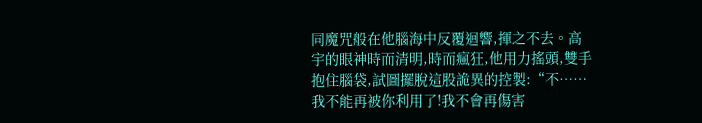同魔咒般在他腦海中反覆迴響,揮之不去。高宇的眼神時而清明,時而瘋狂,他用力搖頭,雙手抱住腦袋,試圖擺脫這股詭異的控製:“不……我不能再被你利用了!我不會再傷害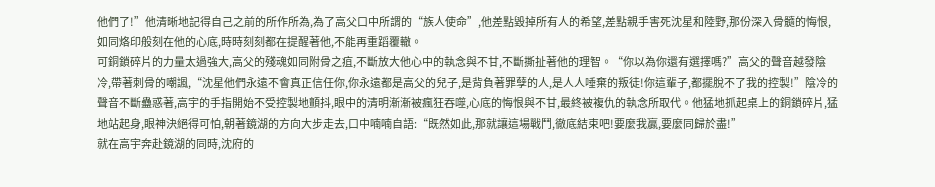他們了!”他清晰地記得自己之前的所作所為,為了高父口中所謂的“族人使命”,他差點毀掉所有人的希望,差點親手害死沈星和陸野,那份深入骨髓的悔恨,如同烙印般刻在他的心底,時時刻刻都在提醒著他,不能再重蹈覆轍。
可銅鎖碎片的力量太過強大,高父的殘魂如同附骨之疽,不斷放大他心中的執念與不甘,不斷撕扯著他的理智。“你以為你還有選擇嗎?”高父的聲音越發陰冷,帶著刺骨的嘲諷,“沈星他們永遠不會真正信任你,你永遠都是高父的兒子,是背負著罪孽的人,是人人唾棄的叛徒!你這輩子,都擺脫不了我的控製!”陰冷的聲音不斷蠱惑著,高宇的手指開始不受控製地顫抖,眼中的清明漸漸被瘋狂吞噬,心底的悔恨與不甘,最終被複仇的執念所取代。他猛地抓起桌上的銅鎖碎片,猛地站起身,眼神決絕得可怕,朝著鏡湖的方向大步走去,口中喃喃自語:“既然如此,那就讓這場戰鬥,徹底結束吧!要麼我贏,要麼同歸於盡!”
就在高宇奔赴鏡湖的同時,沈府的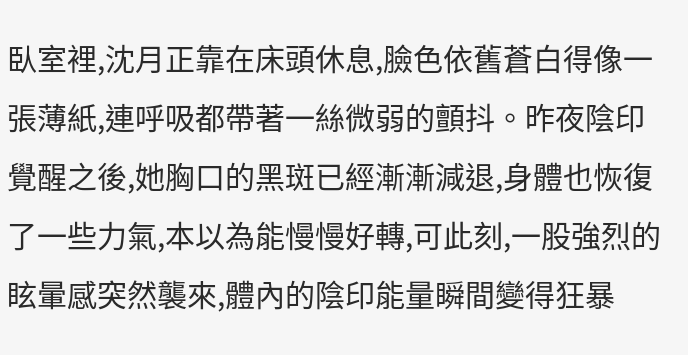臥室裡,沈月正靠在床頭休息,臉色依舊蒼白得像一張薄紙,連呼吸都帶著一絲微弱的顫抖。昨夜陰印覺醒之後,她胸口的黑斑已經漸漸減退,身體也恢復了一些力氣,本以為能慢慢好轉,可此刻,一股強烈的眩暈感突然襲來,體內的陰印能量瞬間變得狂暴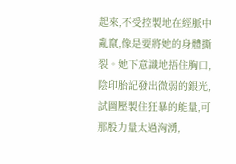起來,不受控製地在經脈中亂竄,像是要將她的身體撕裂。她下意識地捂住胸口,陰印胎記發出微弱的銀光,試圖壓製住狂暴的能量,可那股力量太過洶湧,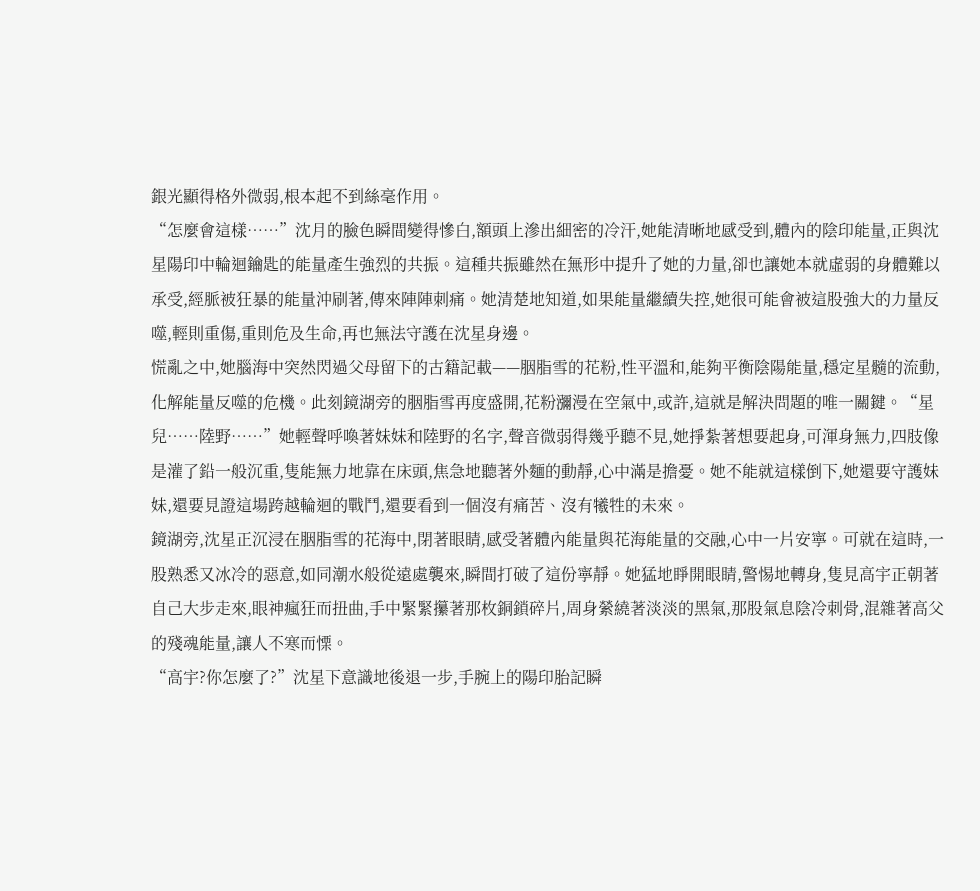銀光顯得格外微弱,根本起不到絲毫作用。
“怎麼會這樣……”沈月的臉色瞬間變得慘白,額頭上滲出細密的冷汗,她能清晰地感受到,體內的陰印能量,正與沈星陽印中輪迴鑰匙的能量產生強烈的共振。這種共振雖然在無形中提升了她的力量,卻也讓她本就虛弱的身體難以承受,經脈被狂暴的能量沖刷著,傳來陣陣刺痛。她清楚地知道,如果能量繼續失控,她很可能會被這股強大的力量反噬,輕則重傷,重則危及生命,再也無法守護在沈星身邊。
慌亂之中,她腦海中突然閃過父母留下的古籍記載——胭脂雪的花粉,性平溫和,能夠平衡陰陽能量,穩定星髓的流動,化解能量反噬的危機。此刻鏡湖旁的胭脂雪再度盛開,花粉瀰漫在空氣中,或許,這就是解決問題的唯一關鍵。“星兒……陸野……”她輕聲呼喚著妹妹和陸野的名字,聲音微弱得幾乎聽不見,她掙紮著想要起身,可渾身無力,四肢像是灌了鉛一般沉重,隻能無力地靠在床頭,焦急地聽著外麵的動靜,心中滿是擔憂。她不能就這樣倒下,她還要守護妹妹,還要見證這場跨越輪迴的戰鬥,還要看到一個沒有痛苦、沒有犧牲的未來。
鏡湖旁,沈星正沉浸在胭脂雪的花海中,閉著眼睛,感受著體內能量與花海能量的交融,心中一片安寧。可就在這時,一股熟悉又冰冷的惡意,如同潮水般從遠處襲來,瞬間打破了這份寧靜。她猛地睜開眼睛,警惕地轉身,隻見高宇正朝著自己大步走來,眼神瘋狂而扭曲,手中緊緊攥著那枚銅鎖碎片,周身縈繞著淡淡的黑氣,那股氣息陰冷刺骨,混雜著高父的殘魂能量,讓人不寒而慄。
“高宇?你怎麼了?”沈星下意識地後退一步,手腕上的陽印胎記瞬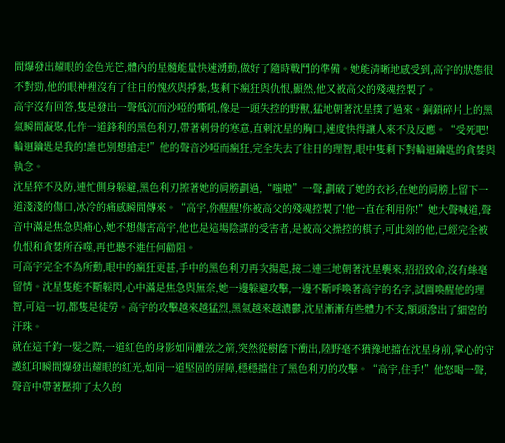間爆發出耀眼的金色光芒,體內的星髓能量快速湧動,做好了隨時戰鬥的準備。她能清晰地感受到,高宇的狀態很不對勁,他的眼神裡沒有了往日的愧疚與掙紮,隻剩下瘋狂與仇恨,顯然,他又被高父的殘魂控製了。
高宇沒有回答,隻是發出一聲低沉而沙啞的嘶吼,像是一頭失控的野獸,猛地朝著沈星撲了過來。銅鎖碎片上的黑氣瞬間凝聚,化作一道鋒利的黑色利刃,帶著刺骨的寒意,直刺沈星的胸口,速度快得讓人來不及反應。“受死吧!輪迴鑰匙是我的!誰也別想搶走!”他的聲音沙啞而瘋狂,完全失去了往日的理智,眼中隻剩下對輪迴鑰匙的貪婪與執念。
沈星猝不及防,連忙側身躲避,黑色利刃擦著她的肩膀劃過,“嗤啦”一聲,劃破了她的衣衫,在她的肩膀上留下一道淺淺的傷口,冰冷的痛感瞬間傳來。“高宇,你醒醒!你被高父的殘魂控製了!他一直在利用你!”她大聲喊道,聲音中滿是焦急與痛心,她不想傷害高宇,他也是這場陰謀的受害者,是被高父操控的棋子,可此刻的他,已經完全被仇恨和貪婪所吞噬,再也聽不進任何勸阻。
可高宇完全不為所動,眼中的瘋狂更甚,手中的黑色利刃再次揚起,接二連三地朝著沈星襲來,招招致命,沒有絲毫留情。沈星隻能不斷躲閃,心中滿是焦急與無奈,她一邊躲避攻擊,一邊不斷呼喚著高宇的名字,試圖喚醒他的理智,可這一切,都隻是徒勞。高宇的攻擊越來越猛烈,黑氣越來越濃鬱,沈星漸漸有些體力不支,額頭滲出了細密的汗珠。
就在這千鈞一髮之際,一道紅色的身影如同離弦之箭,突然從樹蔭下衝出,陸野毫不猶豫地擋在沈星身前,掌心的守護紅印瞬間爆發出耀眼的紅光,如同一道堅固的屏障,穩穩擋住了黑色利刃的攻擊。“高宇,住手!”他怒喝一聲,聲音中帶著壓抑了太久的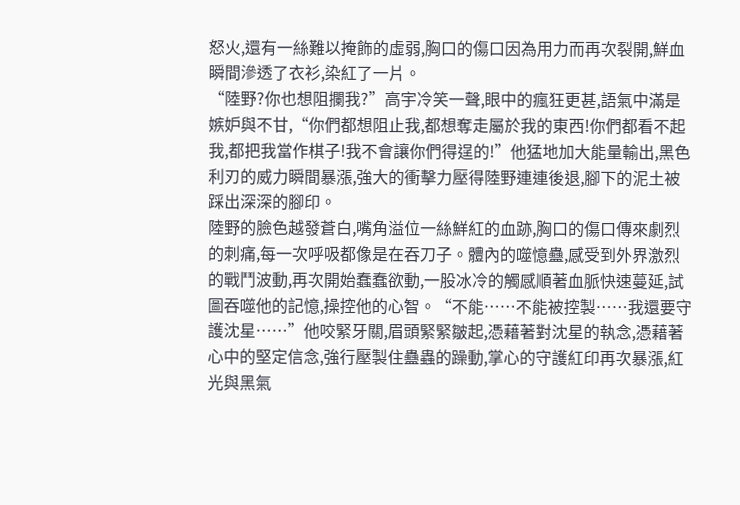怒火,還有一絲難以掩飾的虛弱,胸口的傷口因為用力而再次裂開,鮮血瞬間滲透了衣衫,染紅了一片。
“陸野?你也想阻攔我?”高宇冷笑一聲,眼中的瘋狂更甚,語氣中滿是嫉妒與不甘,“你們都想阻止我,都想奪走屬於我的東西!你們都看不起我,都把我當作棋子!我不會讓你們得逞的!”他猛地加大能量輸出,黑色利刃的威力瞬間暴漲,強大的衝擊力壓得陸野連連後退,腳下的泥土被踩出深深的腳印。
陸野的臉色越發蒼白,嘴角溢位一絲鮮紅的血跡,胸口的傷口傳來劇烈的刺痛,每一次呼吸都像是在吞刀子。體內的噬憶蠱,感受到外界激烈的戰鬥波動,再次開始蠢蠢欲動,一股冰冷的觸感順著血脈快速蔓延,試圖吞噬他的記憶,操控他的心智。“不能……不能被控製……我還要守護沈星……”他咬緊牙關,眉頭緊緊皺起,憑藉著對沈星的執念,憑藉著心中的堅定信念,強行壓製住蠱蟲的躁動,掌心的守護紅印再次暴漲,紅光與黑氣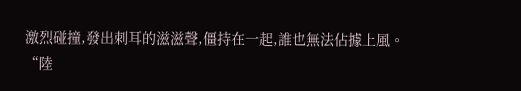激烈碰撞,發出刺耳的滋滋聲,僵持在一起,誰也無法佔據上風。
“陸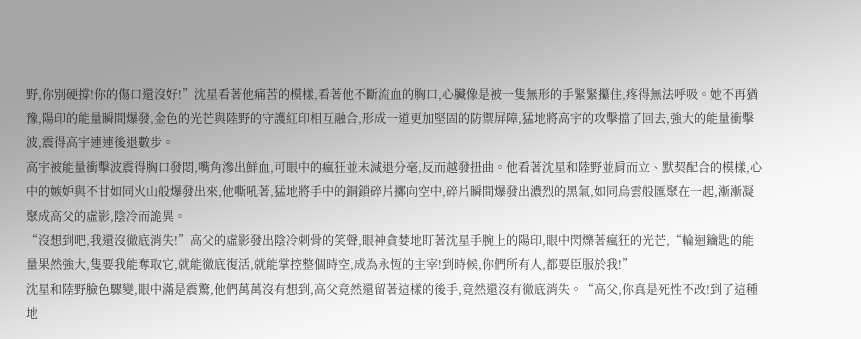野,你別硬撐!你的傷口還沒好!”沈星看著他痛苦的模樣,看著他不斷流血的胸口,心臟像是被一隻無形的手緊緊攥住,疼得無法呼吸。她不再猶豫,陽印的能量瞬間爆發,金色的光芒與陸野的守護紅印相互融合,形成一道更加堅固的防禦屏障,猛地將高宇的攻擊擋了回去,強大的能量衝擊波,震得高宇連連後退數步。
高宇被能量衝擊波震得胸口發悶,嘴角滲出鮮血,可眼中的瘋狂並未減退分毫,反而越發扭曲。他看著沈星和陸野並肩而立、默契配合的模樣,心中的嫉妒與不甘如同火山般爆發出來,他嘶吼著,猛地將手中的銅鎖碎片擲向空中,碎片瞬間爆發出濃烈的黑氣,如同烏雲般匯聚在一起,漸漸凝聚成高父的虛影,陰冷而詭異。
“沒想到吧,我還沒徹底消失!”高父的虛影發出陰冷刺骨的笑聲,眼神貪婪地盯著沈星手腕上的陽印,眼中閃爍著瘋狂的光芒,“輪迴鑰匙的能量果然強大,隻要我能奪取它,就能徹底復活,就能掌控整個時空,成為永恆的主宰!到時候,你們所有人,都要臣服於我!”
沈星和陸野臉色驟變,眼中滿是震驚,他們萬萬沒有想到,高父竟然還留著這樣的後手,竟然還沒有徹底消失。“高父,你真是死性不改!到了這種地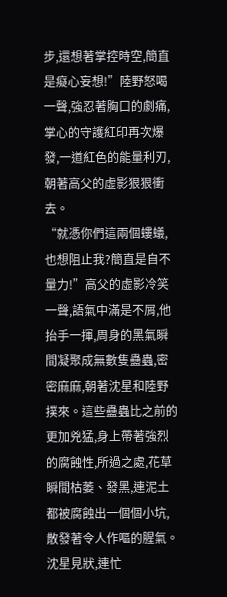步,還想著掌控時空,簡直是癡心妄想!”陸野怒喝一聲,強忍著胸口的劇痛,掌心的守護紅印再次爆發,一道紅色的能量利刃,朝著高父的虛影狠狠衝去。
“就憑你們這兩個螻蟻,也想阻止我?簡直是自不量力!”高父的虛影冷笑一聲,語氣中滿是不屑,他抬手一揮,周身的黑氣瞬間凝聚成無數隻蠱蟲,密密麻麻,朝著沈星和陸野撲來。這些蠱蟲比之前的更加兇猛,身上帶著強烈的腐蝕性,所過之處,花草瞬間枯萎、發黑,連泥土都被腐蝕出一個個小坑,散發著令人作嘔的腥氣。
沈星見狀,連忙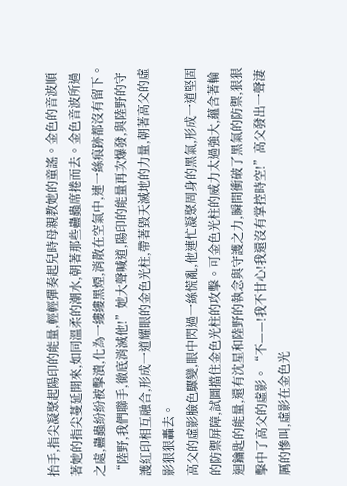抬手,指尖凝聚起陽印的能量,輕輕彈奏起兒時母親教她的童謠。金色的音波順著她的指尖蔓延開來,如同溫柔的潮水,朝著那些蠱蟲席捲而去。金色音波所過之處,蠱蟲紛紛被擊潰,化為一縷縷黑煙,消散在空氣中,連一絲痕跡都沒有留下。“陸野,我們聯手,徹底消滅他!”她大聲喊道,陽印的能量再次爆發,與陸野的守護紅印相互融合,形成一道耀眼的金色光柱,帶著毀天滅地的力量,朝著高父的虛影狠狠轟去。
高父的虛影臉色驟變,眼中閃過一絲慌亂,他連忙凝聚周身的黑氣,形成一道堅固的防禦屏障,試圖擋住金色光柱的攻擊。可金色光柱的威力太過強大,蘊含著輪迴鑰匙的能量,還有沈星和陸野的執念與守護之力,瞬間衝破了黑氣的防禦,狠狠擊中了高父的虛影。“不——!我不甘心!我還沒有掌控時空!”高父發出一聲淒厲的慘叫,虛影在金色光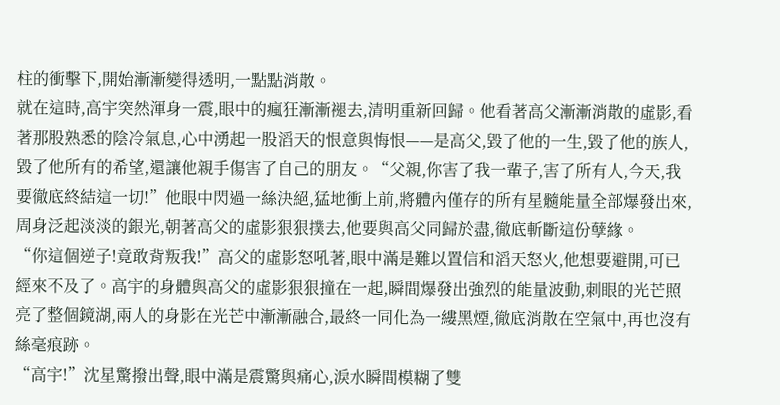柱的衝擊下,開始漸漸變得透明,一點點消散。
就在這時,高宇突然渾身一震,眼中的瘋狂漸漸褪去,清明重新回歸。他看著高父漸漸消散的虛影,看著那股熟悉的陰冷氣息,心中湧起一股滔天的恨意與悔恨——是高父,毀了他的一生,毀了他的族人,毀了他所有的希望,還讓他親手傷害了自己的朋友。“父親,你害了我一輩子,害了所有人,今天,我要徹底終結這一切!”他眼中閃過一絲決絕,猛地衝上前,將體內僅存的所有星髓能量全部爆發出來,周身泛起淡淡的銀光,朝著高父的虛影狠狠撲去,他要與高父同歸於盡,徹底斬斷這份孽緣。
“你這個逆子!竟敢背叛我!”高父的虛影怒吼著,眼中滿是難以置信和滔天怒火,他想要避開,可已經來不及了。高宇的身體與高父的虛影狠狠撞在一起,瞬間爆發出強烈的能量波動,刺眼的光芒照亮了整個鏡湖,兩人的身影在光芒中漸漸融合,最終一同化為一縷黑煙,徹底消散在空氣中,再也沒有絲毫痕跡。
“高宇!”沈星驚撥出聲,眼中滿是震驚與痛心,淚水瞬間模糊了雙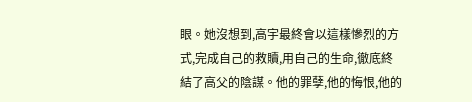眼。她沒想到,高宇最終會以這樣慘烈的方式,完成自己的救贖,用自己的生命,徹底終結了高父的陰謀。他的罪孽,他的悔恨,他的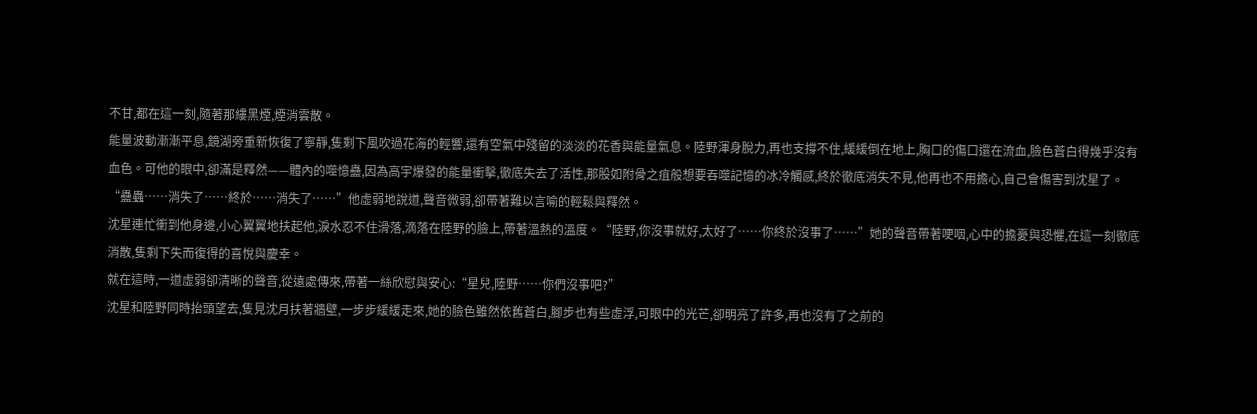不甘,都在這一刻,隨著那縷黑煙,煙消雲散。
能量波動漸漸平息,鏡湖旁重新恢復了寧靜,隻剩下風吹過花海的輕響,還有空氣中殘留的淡淡的花香與能量氣息。陸野渾身脫力,再也支撐不住,緩緩倒在地上,胸口的傷口還在流血,臉色蒼白得幾乎沒有血色。可他的眼中,卻滿是釋然——體內的噬憶蠱,因為高宇爆發的能量衝擊,徹底失去了活性,那股如附骨之疽般想要吞噬記憶的冰冷觸感,終於徹底消失不見,他再也不用擔心,自己會傷害到沈星了。“蠱蟲……消失了……終於……消失了……”他虛弱地說道,聲音微弱,卻帶著難以言喻的輕鬆與釋然。
沈星連忙衝到他身邊,小心翼翼地扶起他,淚水忍不住滑落,滴落在陸野的臉上,帶著溫熱的溫度。“陸野,你沒事就好,太好了……你終於沒事了……”她的聲音帶著哽咽,心中的擔憂與恐懼,在這一刻徹底消散,隻剩下失而復得的喜悅與慶幸。
就在這時,一道虛弱卻清晰的聲音,從遠處傳來,帶著一絲欣慰與安心:“星兒,陸野……你們沒事吧?”
沈星和陸野同時抬頭望去,隻見沈月扶著牆壁,一步步緩緩走來,她的臉色雖然依舊蒼白,腳步也有些虛浮,可眼中的光芒,卻明亮了許多,再也沒有了之前的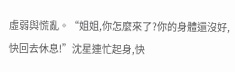虛弱與慌亂。“姐姐,你怎麼來了?你的身體還沒好,快回去休息!”沈星連忙起身,快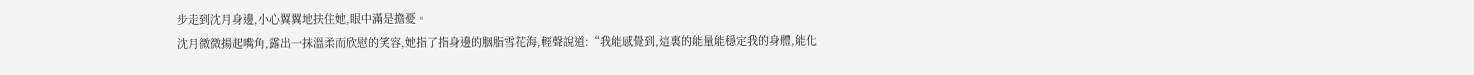步走到沈月身邊,小心翼翼地扶住她,眼中滿是擔憂。
沈月微微揚起嘴角,露出一抹溫柔而欣慰的笑容,她指了指身邊的胭脂雪花海,輕聲說道:“我能感覺到,這裏的能量能穩定我的身體,能化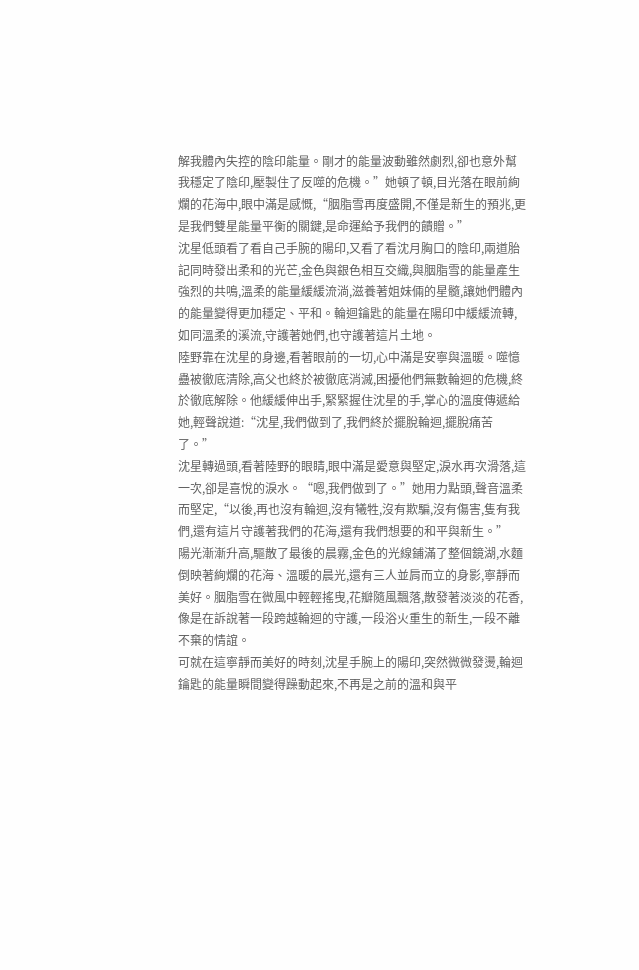解我體內失控的陰印能量。剛才的能量波動雖然劇烈,卻也意外幫我穩定了陰印,壓製住了反噬的危機。”她頓了頓,目光落在眼前絢爛的花海中,眼中滿是感慨,“胭脂雪再度盛開,不僅是新生的預兆,更是我們雙星能量平衡的關鍵,是命運給予我們的饋贈。”
沈星低頭看了看自己手腕的陽印,又看了看沈月胸口的陰印,兩道胎記同時發出柔和的光芒,金色與銀色相互交織,與胭脂雪的能量產生強烈的共鳴,溫柔的能量緩緩流淌,滋養著姐妹倆的星髓,讓她們體內的能量變得更加穩定、平和。輪迴鑰匙的能量在陽印中緩緩流轉,如同溫柔的溪流,守護著她們,也守護著這片土地。
陸野靠在沈星的身邊,看著眼前的一切,心中滿是安寧與溫暖。噬憶蠱被徹底清除,高父也終於被徹底消滅,困擾他們無數輪迴的危機,終於徹底解除。他緩緩伸出手,緊緊握住沈星的手,掌心的溫度傳遞給她,輕聲說道:“沈星,我們做到了,我們終於擺脫輪迴,擺脫痛苦了。”
沈星轉過頭,看著陸野的眼睛,眼中滿是愛意與堅定,淚水再次滑落,這一次,卻是喜悅的淚水。“嗯,我們做到了。”她用力點頭,聲音溫柔而堅定,“以後,再也沒有輪迴,沒有犧牲,沒有欺騙,沒有傷害,隻有我們,還有這片守護著我們的花海,還有我們想要的和平與新生。”
陽光漸漸升高,驅散了最後的晨霧,金色的光線鋪滿了整個鏡湖,水麵倒映著絢爛的花海、溫暖的晨光,還有三人並肩而立的身影,寧靜而美好。胭脂雪在微風中輕輕搖曳,花瓣隨風飄落,散發著淡淡的花香,像是在訴說著一段跨越輪迴的守護,一段浴火重生的新生,一段不離不棄的情誼。
可就在這寧靜而美好的時刻,沈星手腕上的陽印,突然微微發燙,輪迴鑰匙的能量瞬間變得躁動起來,不再是之前的溫和與平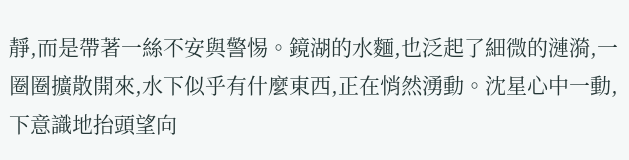靜,而是帶著一絲不安與警惕。鏡湖的水麵,也泛起了細微的漣漪,一圈圈擴散開來,水下似乎有什麼東西,正在悄然湧動。沈星心中一動,下意識地抬頭望向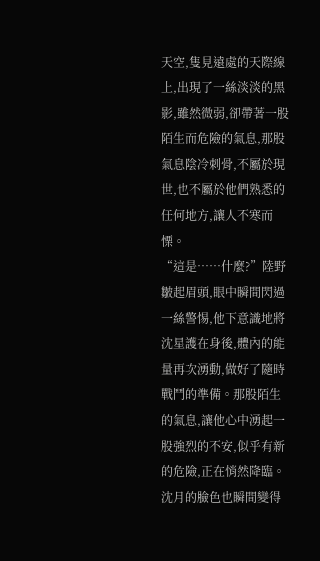天空,隻見遠處的天際線上,出現了一絲淡淡的黑影,雖然微弱,卻帶著一股陌生而危險的氣息,那股氣息陰冷刺骨,不屬於現世,也不屬於他們熟悉的任何地方,讓人不寒而慄。
“這是……什麼?”陸野皺起眉頭,眼中瞬間閃過一絲警惕,他下意識地將沈星護在身後,體內的能量再次湧動,做好了隨時戰鬥的準備。那股陌生的氣息,讓他心中湧起一股強烈的不安,似乎有新的危險,正在悄然降臨。
沈月的臉色也瞬間變得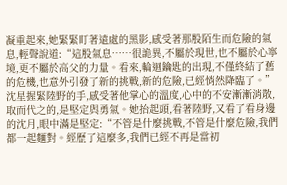凝重起來,她緊緊盯著遠處的黑影,感受著那股陌生而危險的氣息,輕聲說道:“這股氣息……很詭異,不屬於現世,也不屬於心寧境,更不屬於高父的力量。看來,輪迴鑰匙的出現,不僅終結了舊的危機,也意外引發了新的挑戰,新的危險,已經悄然降臨了。”
沈星握緊陸野的手,感受著他掌心的溫度,心中的不安漸漸消散,取而代之的,是堅定與勇氣。她抬起頭,看著陸野,又看了看身邊的沈月,眼中滿是堅定:“不管是什麼挑戰,不管是什麼危險,我們都一起麵對。經歷了這麼多,我們已經不再是當初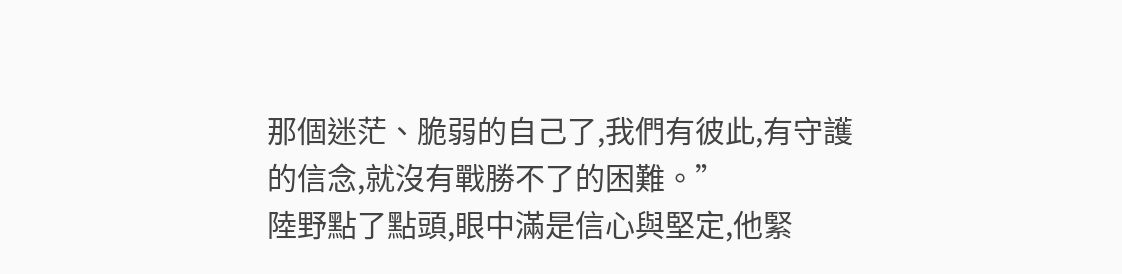那個迷茫、脆弱的自己了,我們有彼此,有守護的信念,就沒有戰勝不了的困難。”
陸野點了點頭,眼中滿是信心與堅定,他緊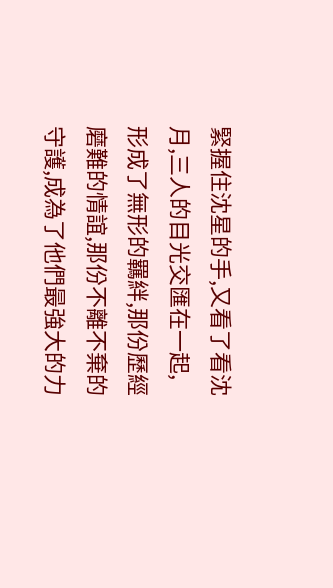緊握住沈星的手,又看了看沈月,三人的目光交匯在一起,形成了無形的羈絆,那份歷經磨難的情誼,那份不離不棄的守護,成為了他們最強大的力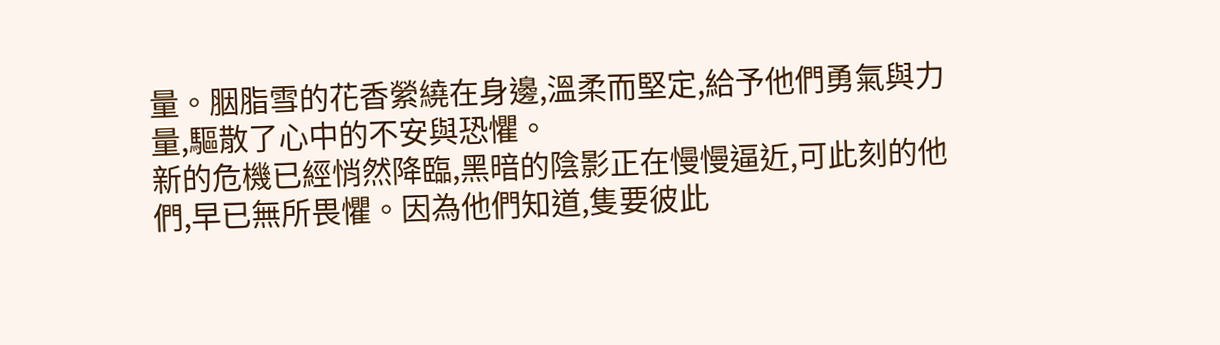量。胭脂雪的花香縈繞在身邊,溫柔而堅定,給予他們勇氣與力量,驅散了心中的不安與恐懼。
新的危機已經悄然降臨,黑暗的陰影正在慢慢逼近,可此刻的他們,早已無所畏懼。因為他們知道,隻要彼此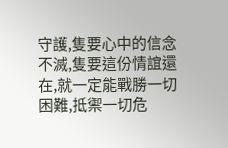守護,隻要心中的信念不滅,隻要這份情誼還在,就一定能戰勝一切困難,抵禦一切危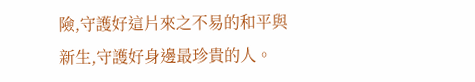險,守護好這片來之不易的和平與新生,守護好身邊最珍貴的人。